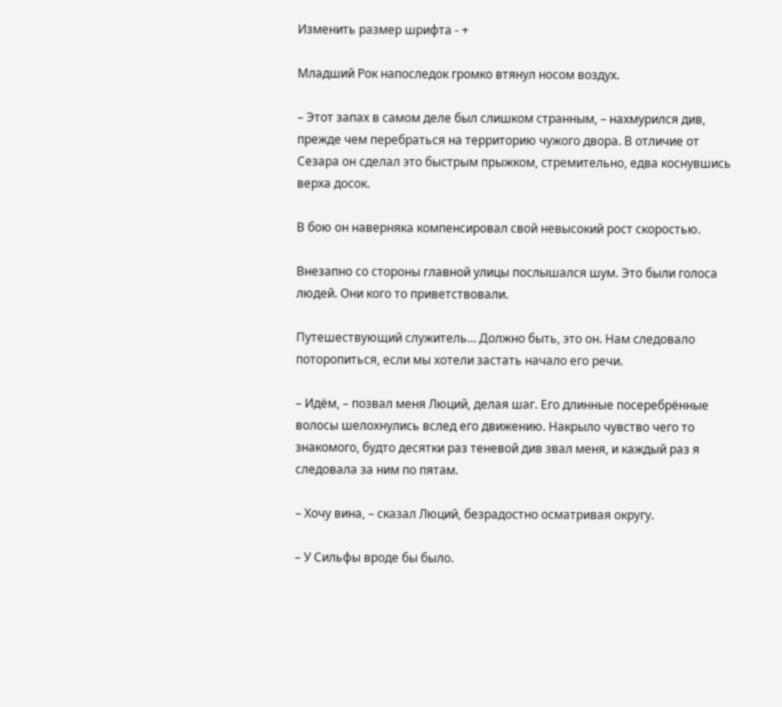Изменить размер шрифта - +

Младший Рок напоследок громко втянул носом воздух.

– Этот запах в самом деле был слишком странным, – нахмурился див, прежде чем перебраться на территорию чужого двора. В отличие от Сезара он сделал это быстрым прыжком, стремительно, едва коснувшись верха досок.

В бою он наверняка компенсировал свой невысокий рост скоростью.

Внезапно со стороны главной улицы послышался шум. Это были голоса людей. Они кого то приветствовали.

Путешествующий служитель… Должно быть, это он. Нам следовало поторопиться, если мы хотели застать начало его речи.

– Идём, – позвал меня Люций, делая шаг. Его длинные посеребрённые волосы шелохнулись вслед его движению. Накрыло чувство чего то знакомого, будто десятки раз теневой див звал меня, и каждый раз я следовала за ним по пятам.

– Хочу вина, – сказал Люций, безрадостно осматривая округу.

– У Сильфы вроде бы было.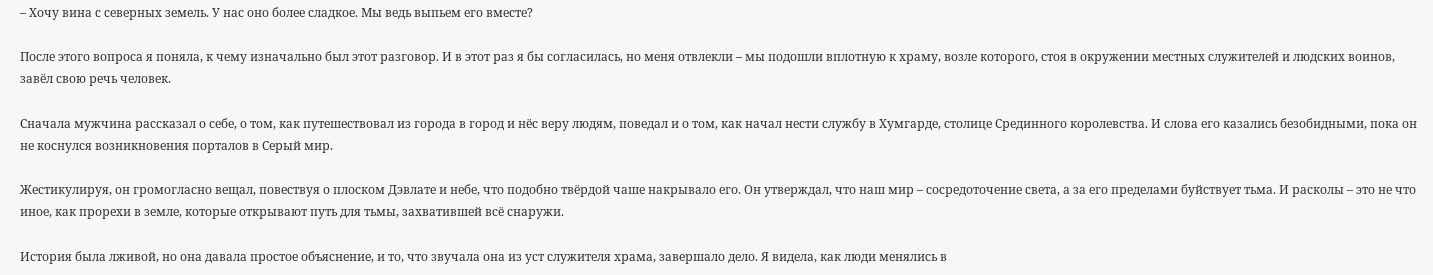– Хочу вина с северных земель. У нас оно более сладкое. Мы ведь выпьем его вместе?

После этого вопроса я поняла, к чему изначально был этот разговор. И в этот раз я бы согласилась, но меня отвлекли – мы подошли вплотную к храму, возле которого, стоя в окружении местных служителей и людских воинов, завёл свою речь человек.

Сначала мужчина рассказал о себе, о том, как путешествовал из города в город и нёс веру людям, поведал и о том, как начал нести службу в Хумгарде, столице Срединного королевства. И слова его казались безобидными, пока он не коснулся возникновения порталов в Серый мир.

Жестикулируя, он громогласно вещал, повествуя о плоском Дэвлате и небе, что подобно твёрдой чаше накрывало его. Он утверждал, что наш мир – сосредоточение света, а за его пределами буйствует тьма. И расколы – это не что иное, как прорехи в земле, которые открывают путь для тьмы, захватившей всё снаружи.

История была лживой, но она давала простое объяснение, и то, что звучала она из уст служителя храма, завершало дело. Я видела, как люди менялись в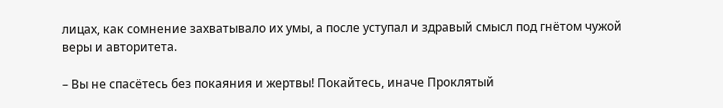лицах, как сомнение захватывало их умы, а после уступал и здравый смысл под гнётом чужой веры и авторитета.

– Вы не спасётесь без покаяния и жертвы! Покайтесь, иначе Проклятый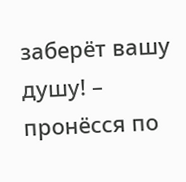заберёт вашу душу! – пронёсся по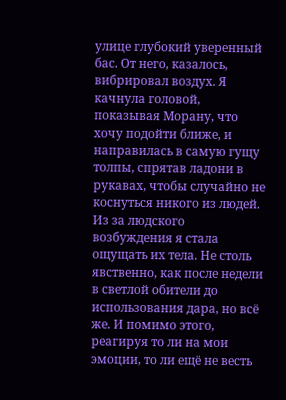улице глубокий уверенный бас. От него, казалось, вибрировал воздух. Я качнула головой, показывая Морану, что хочу подойти ближе, и направилась в самую гущу толпы, спрятав ладони в рукавах, чтобы случайно не коснуться никого из людей. Из за людского возбуждения я стала ощущать их тела. Не столь явственно, как после недели в светлой обители до использования дара, но всё же. И помимо этого, реагируя то ли на мои эмоции, то ли ещё не весть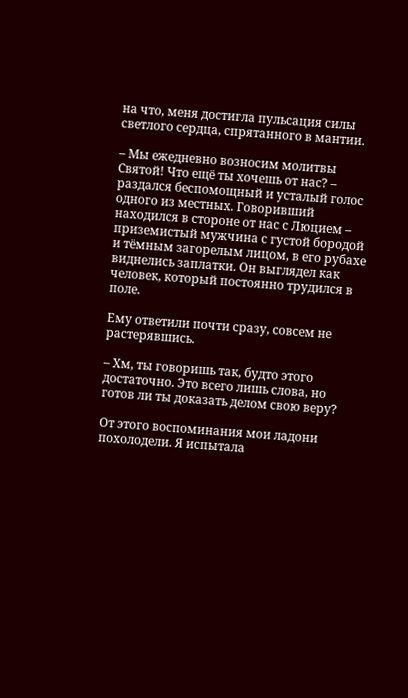на что, меня достигла пульсация силы светлого сердца, спрятанного в мантии.

– Мы ежедневно возносим молитвы Святой! Что ещё ты хочешь от нас? – раздался беспомощный и усталый голос одного из местных. Говоривший находился в стороне от нас с Люцием – приземистый мужчина с густой бородой и тёмным загорелым лицом, в его рубахе виднелись заплатки. Он выглядел как человек, который постоянно трудился в поле.

Ему ответили почти сразу, совсем не растерявшись.

– Хм, ты говоришь так, будто этого достаточно. Это всего лишь слова, но готов ли ты доказать делом свою веру?

От этого воспоминания мои ладони похолодели. Я испытала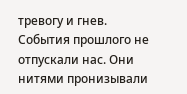тревогу и гнев. События прошлого не отпускали нас. Они нитями пронизывали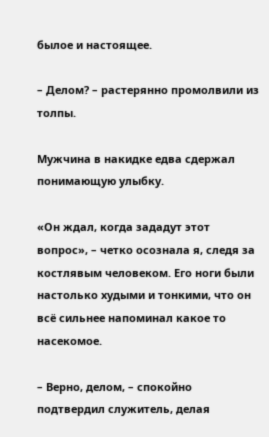былое и настоящее.

– Делом? – растерянно промолвили из толпы.

Мужчина в накидке едва сдержал понимающую улыбку.

«Он ждал, когда зададут этот вопрос», – четко осознала я, следя за костлявым человеком. Его ноги были настолько худыми и тонкими, что он всё сильнее напоминал какое то насекомое.

– Верно, делом, – спокойно подтвердил служитель, делая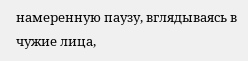намеренную паузу, вглядываясь в чужие лица,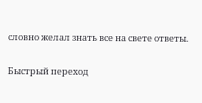словно желал знать все на свете ответы.

Быстрый переход